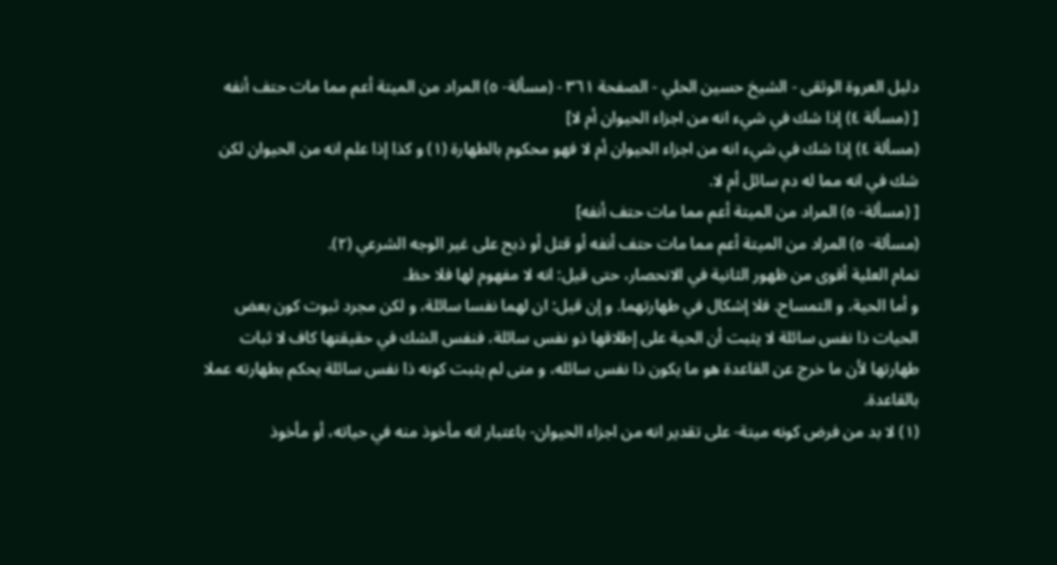دليل العروة الوثقى - الشيخ حسين الحلي - الصفحة ٣٦١ - (مسألة- ٥) المراد من الميتة أعم مما مات حتف أنفه
[ (مسألة ٤) إذا شك في شيء انه من اجزاء الحيوان أم لا]
(مسألة ٤) إذا شك في شيء انه من اجزاء الحيوان أم لا فهو محكوم بالطهارة (١) و كذا إذا علم انه من الحيوان لكن شك في انه مما له دم سائل أم لا.
[ (مسألة- ٥) المراد من الميتة أعم مما مات حتف أنفه]
(مسألة- ٥) المراد من الميتة أعم مما مات حتف أنفه أو قتل أو ذبح على غير الوجه الشرعي (٢).
تمام العلية أقوى من ظهور الثانية في الانحصار، حتى قيل: انه لا مفهوم لها فلا حظ.
و أما الحية، و التمساح. فلا إشكال في طهارتهما. و إن قيل: ان لهما نفسا سائلة، و لكن مجرد ثبوت كون بعض الحيات ذا نفس سائلة لا يثبت أن الحية على إطلاقها ذو نفس سائلة، فنفس الشك في حقيقتها كاف لا ثبات طهارتها لأن ما خرج عن القاعدة هو ما يكون ذا نفس سائله، و متى لم يثبت كونه ذا نفس سائلة يحكم بطهارته عملا بالقاعدة.
(١) لا بد من فرض كونه ميتة- على تقدير انه من اجزاء الحيوان- باعتبار انه مأخوذ منه في حياته، أو مأخوذ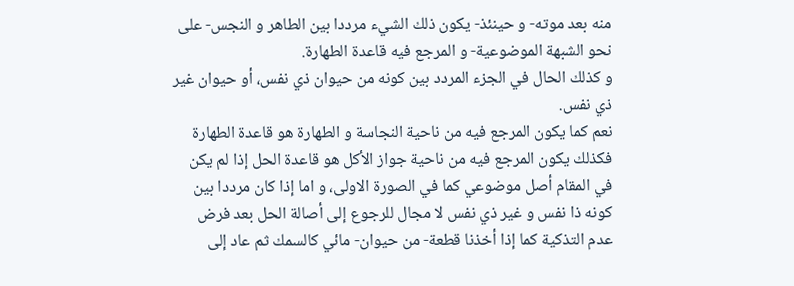منه بعد موته- و حينئذ- يكون ذلك الشيء مرددا بين الطاهر و النجس- على نحو الشبهة الموضوعية- و المرجع فيه قاعدة الطهارة.
و كذلك الحال في الجزء المردد بين كونه من حيوان ذي نفس، أو حيوان غير ذي نفس.
نعم كما يكون المرجع فيه من ناحية النجاسة و الطهارة هو قاعدة الطهارة فكذلك يكون المرجع فيه من ناحية جواز الأكل هو قاعدة الحل إذا لم يكن في المقام أصل موضوعي كما في الصورة الاولى، و اما إذا كان مرددا بين كونه ذا نفس و غير ذي نفس لا مجال للرجوع إلى أصالة الحل بعد فرض عدم التذكية كما إذا أخذنا قطعة- من حيوان- مائي كالسمك ثم عاد إلى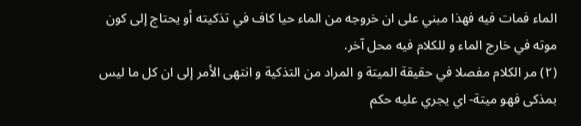الماء فمات فيه فهذا مبني على ان خروجه من الماء حيا كاف في تذكيته أو يحتاج إلى كون موته في خارج الماء و للكلام فيه محل آخر.
(٢) مر الكلام مفصلا في حقيقة الميتة و المراد من التذكية و انتهى الأمر إلى ان كل ما ليس بمذكى فهو ميتة- اي يجري عليه حكم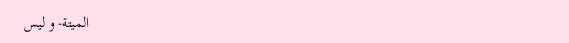الميتة- و ليس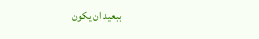ببعيد ان يكون